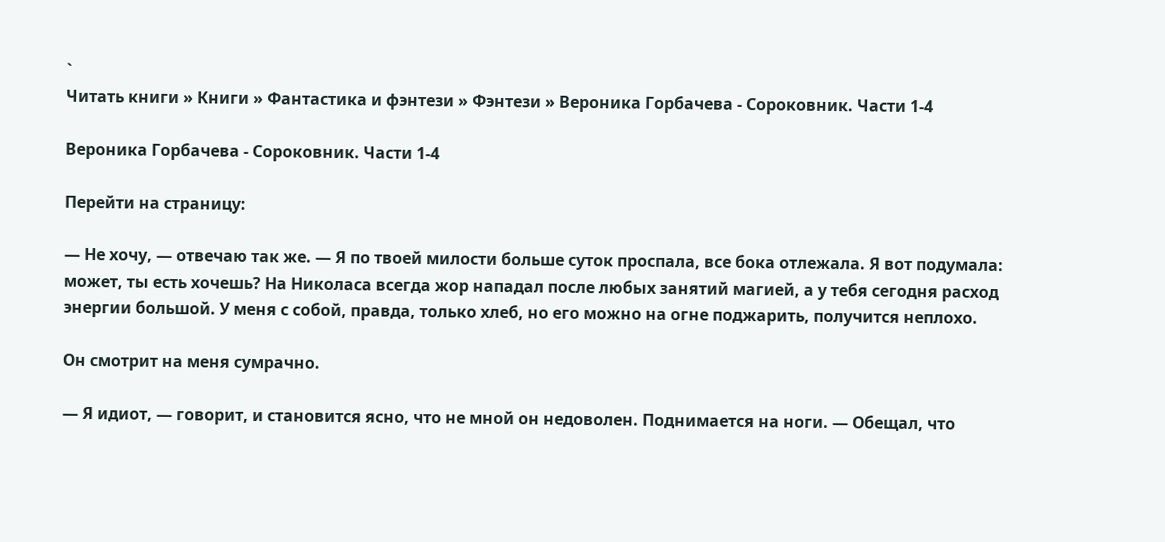`
Читать книги » Книги » Фантастика и фэнтези » Фэнтези » Вероника Горбачева - Сороковник. Части 1-4

Вероника Горбачева - Сороковник. Части 1-4

Перейти на страницу:

— Не хочу, — отвечаю так же. — Я по твоей милости больше суток проспала, все бока отлежала. Я вот подумала: может, ты есть хочешь? На Николаса всегда жор нападал после любых занятий магией, а у тебя сегодня расход энергии большой. У меня с собой, правда, только хлеб, но его можно на огне поджарить, получится неплохо.

Он смотрит на меня сумрачно.

— Я идиот, — говорит, и становится ясно, что не мной он недоволен. Поднимается на ноги. — Обещал, что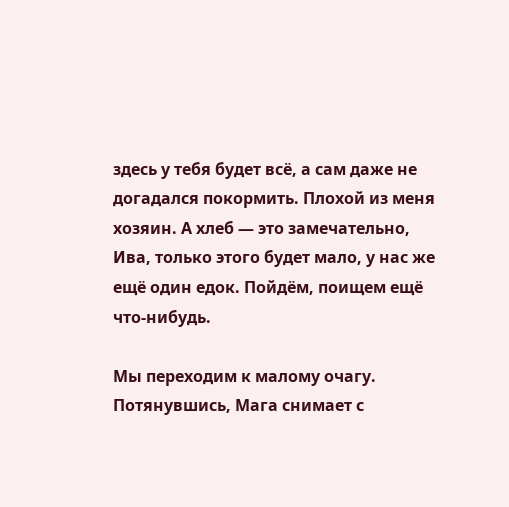здесь у тебя будет всё, а сам даже не догадался покормить. Плохой из меня хозяин. А хлеб — это замечательно, Ива, только этого будет мало, у нас же ещё один едок. Пойдём, поищем ещё что-нибудь.

Мы переходим к малому очагу. Потянувшись, Мага снимает с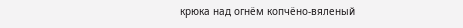крюка над огнём копчёно-вяленый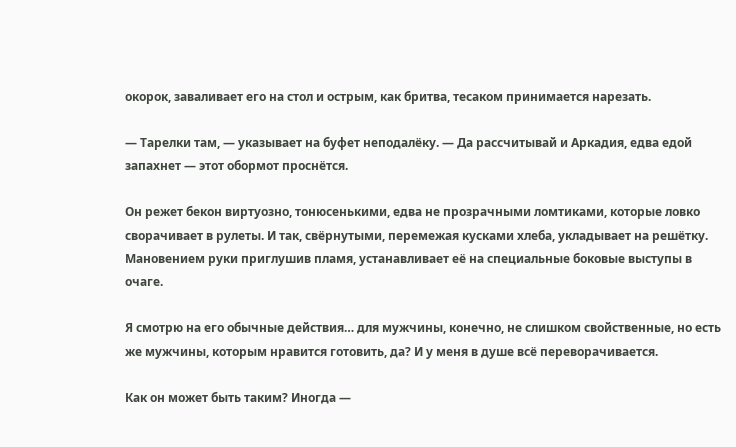окорок, заваливает его на стол и острым, как бритва, тесаком принимается нарезать.

— Тарелки там, — указывает на буфет неподалёку. — Да рассчитывай и Аркадия, едва едой запахнет — этот обормот проснётся.

Он режет бекон виртуозно, тонюсенькими, едва не прозрачными ломтиками, которые ловко сворачивает в рулеты. И так, свёрнутыми, перемежая кусками хлеба, укладывает на решётку. Мановением руки приглушив пламя, устанавливает её на специальные боковые выступы в очаге.

Я смотрю на его обычные действия… для мужчины, конечно, не слишком свойственные, но есть же мужчины, которым нравится готовить, да? И у меня в душе всё переворачивается.

Как он может быть таким? Иногда —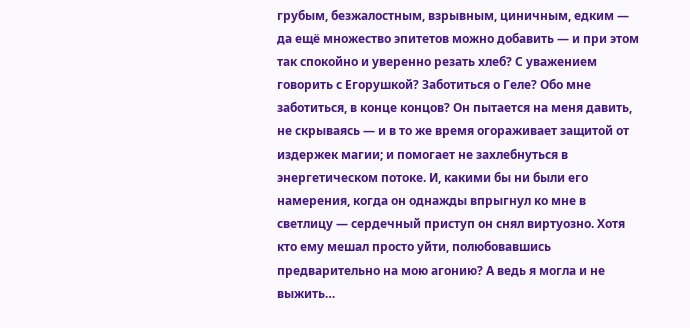грубым, безжалостным, взрывным, циничным, едким — да ещё множество эпитетов можно добавить — и при этом так спокойно и уверенно резать хлеб? С уважением говорить с Егорушкой? Заботиться о Геле? Обо мне заботиться, в конце концов? Он пытается на меня давить, не скрываясь — и в то же время огораживает защитой от издержек магии; и помогает не захлебнуться в энергетическом потоке. И, какими бы ни были его намерения, когда он однажды впрыгнул ко мне в светлицу — сердечный приступ он снял виртуозно. Хотя кто ему мешал просто уйти, полюбовавшись предварительно на мою агонию? А ведь я могла и не выжить…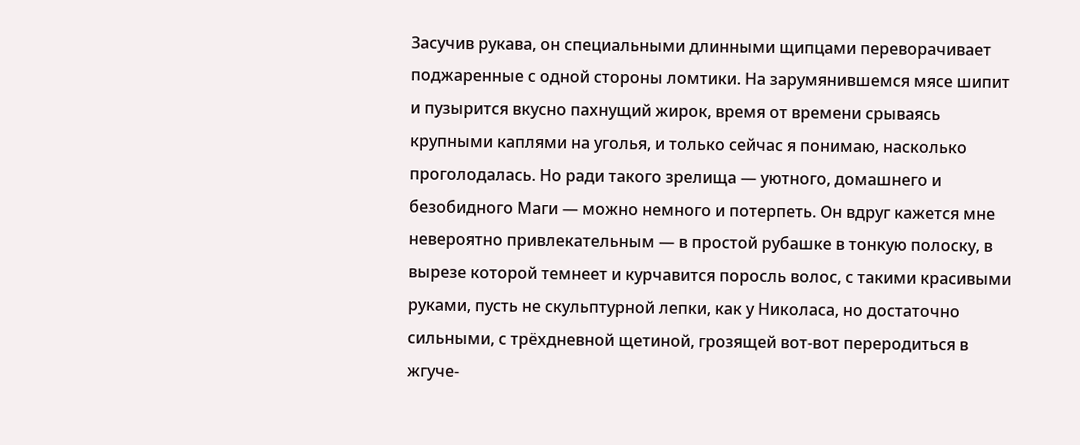Засучив рукава, он специальными длинными щипцами переворачивает поджаренные с одной стороны ломтики. На зарумянившемся мясе шипит и пузырится вкусно пахнущий жирок, время от времени срываясь крупными каплями на уголья, и только сейчас я понимаю, насколько проголодалась. Но ради такого зрелища — уютного, домашнего и безобидного Маги — можно немного и потерпеть. Он вдруг кажется мне невероятно привлекательным — в простой рубашке в тонкую полоску, в вырезе которой темнеет и курчавится поросль волос, с такими красивыми руками, пусть не скульптурной лепки, как у Николаса, но достаточно сильными, с трёхдневной щетиной, грозящей вот-вот переродиться в жгуче-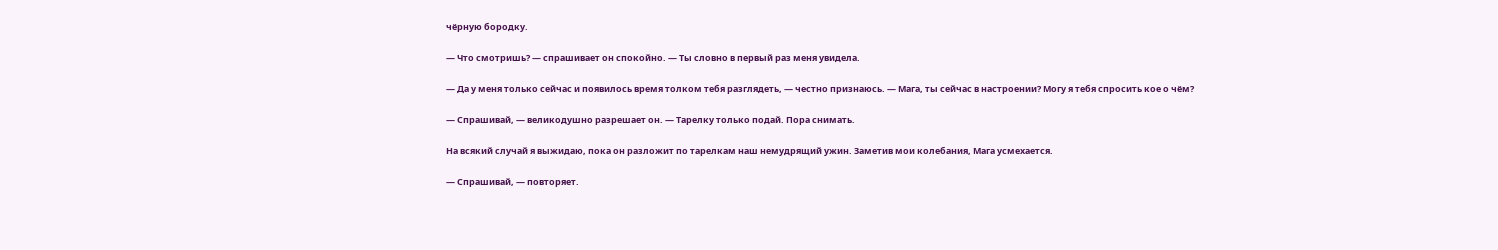чёрную бородку.

— Что смотришь? — спрашивает он спокойно. — Ты словно в первый раз меня увидела.

— Да у меня только сейчас и появилось время толком тебя разглядеть, — честно признаюсь. — Мага, ты сейчас в настроении? Могу я тебя спросить кое о чём?

— Спрашивай, — великодушно разрешает он. — Тарелку только подай. Пора снимать.

На всякий случай я выжидаю, пока он разложит по тарелкам наш немудрящий ужин. Заметив мои колебания, Мага усмехается.

— Спрашивай, — повторяет.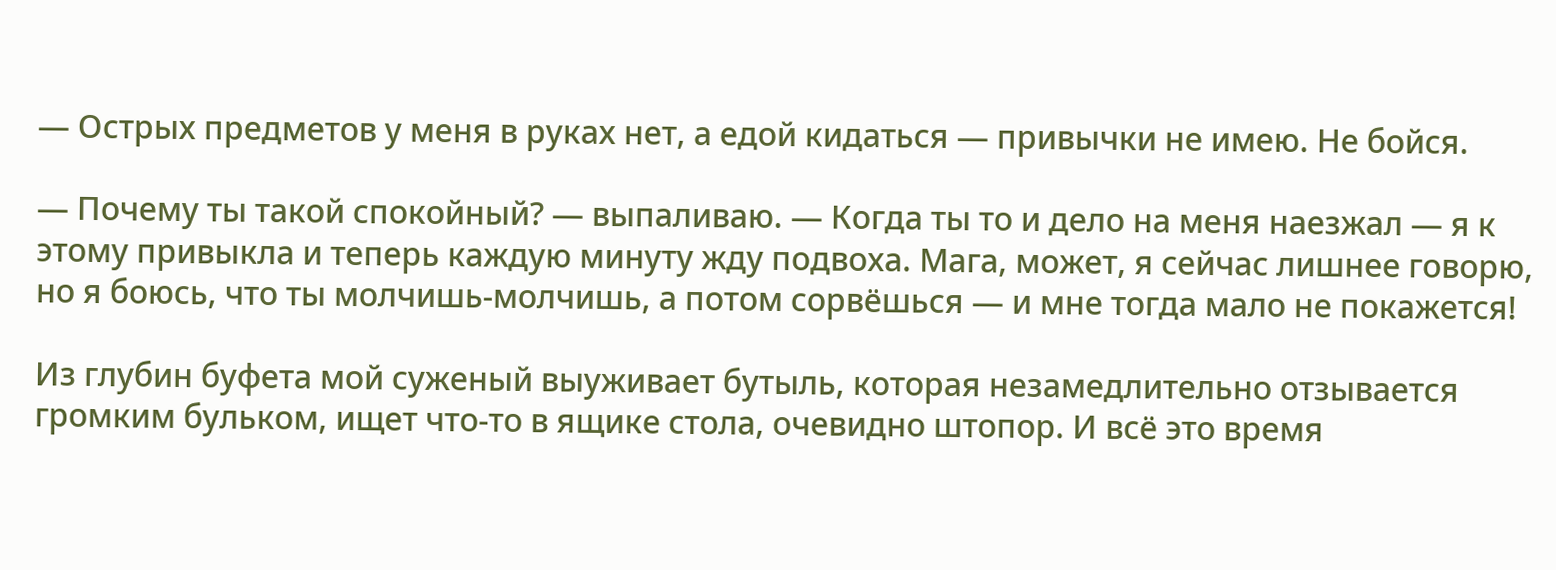— Острых предметов у меня в руках нет, а едой кидаться — привычки не имею. Не бойся.

— Почему ты такой спокойный? — выпаливаю. — Когда ты то и дело на меня наезжал — я к этому привыкла и теперь каждую минуту жду подвоха. Мага, может, я сейчас лишнее говорю, но я боюсь, что ты молчишь-молчишь, а потом сорвёшься — и мне тогда мало не покажется!

Из глубин буфета мой суженый выуживает бутыль, которая незамедлительно отзывается громким бульком, ищет что-то в ящике стола, очевидно штопор. И всё это время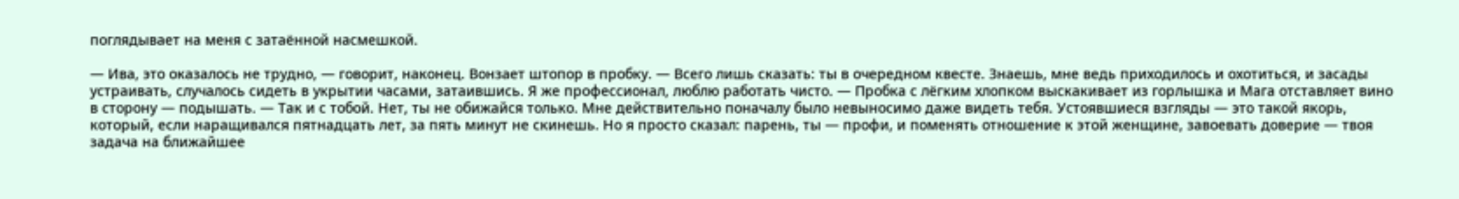поглядывает на меня с затаённой насмешкой.

— Ива, это оказалось не трудно, — говорит, наконец. Вонзает штопор в пробку. — Всего лишь сказать: ты в очередном квесте. Знаешь, мне ведь приходилось и охотиться, и засады устраивать, случалось сидеть в укрытии часами, затаившись. Я же профессионал, люблю работать чисто. — Пробка с лёгким хлопком выскакивает из горлышка и Мага отставляет вино в сторону — подышать. — Так и с тобой. Нет, ты не обижайся только. Мне действительно поначалу было невыносимо даже видеть тебя. Устоявшиеся взгляды — это такой якорь, который, если наращивался пятнадцать лет, за пять минут не скинешь. Но я просто сказал: парень, ты — профи, и поменять отношение к этой женщине, завоевать доверие — твоя задача на ближайшее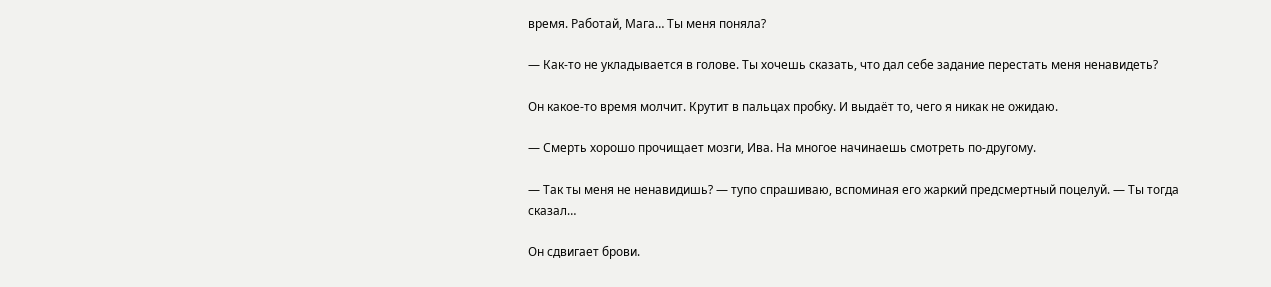время. Работай, Мага… Ты меня поняла?

— Как-то не укладывается в голове. Ты хочешь сказать, что дал себе задание перестать меня ненавидеть?

Он какое-то время молчит. Крутит в пальцах пробку. И выдаёт то, чего я никак не ожидаю.

— Смерть хорошо прочищает мозги, Ива. На многое начинаешь смотреть по-другому.

— Так ты меня не ненавидишь? — тупо спрашиваю, вспоминая его жаркий предсмертный поцелуй. — Ты тогда сказал…

Он сдвигает брови.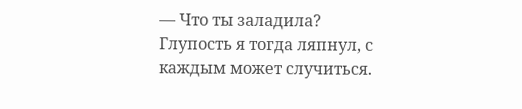— Что ты заладила? Глупость я тогда ляпнул, с каждым может случиться.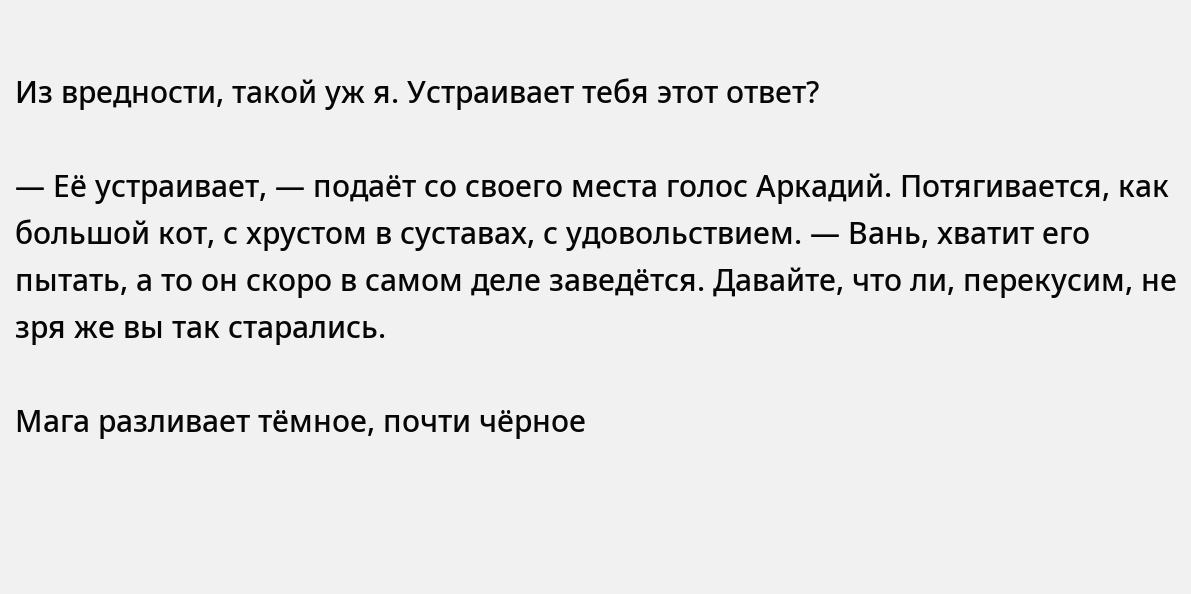Из вредности, такой уж я. Устраивает тебя этот ответ?

— Её устраивает, — подаёт со своего места голос Аркадий. Потягивается, как большой кот, с хрустом в суставах, с удовольствием. — Вань, хватит его пытать, а то он скоро в самом деле заведётся. Давайте, что ли, перекусим, не зря же вы так старались.

Мага разливает тёмное, почти чёрное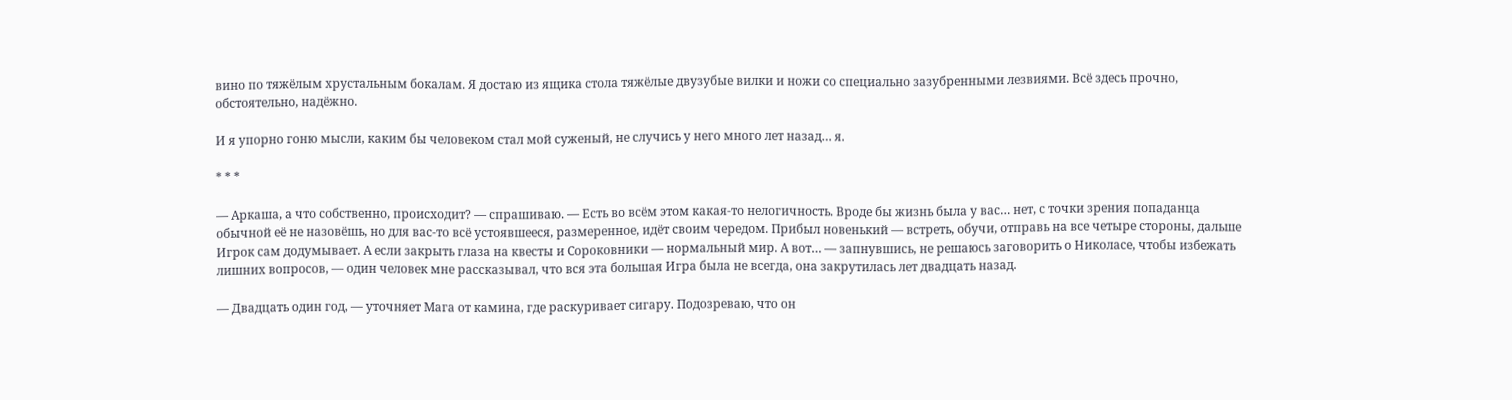вино по тяжёлым хрустальным бокалам. Я достаю из ящика стола тяжёлые двузубые вилки и ножи со специально зазубренными лезвиями. Всё здесь прочно, обстоятельно, надёжно.

И я упорно гоню мысли, каким бы человеком стал мой суженый, не случись у него много лет назад… я.

* * *

— Аркаша, а что собственно, происходит? — спрашиваю. — Есть во всём этом какая-то нелогичность. Вроде бы жизнь была у вас… нет, с точки зрения попаданца обычной её не назовёшь, но для вас-то всё устоявшееся, размеренное, идёт своим чередом. Прибыл новенький — встреть, обучи, отправь на все четыре стороны, дальше Игрок сам додумывает. А если закрыть глаза на квесты и Сороковники — нормальный мир. А вот… — запнувшись, не решаюсь заговорить о Николасе, чтобы избежать лишних вопросов, — один человек мне рассказывал, что вся эта большая Игра была не всегда, она закрутилась лет двадцать назад.

— Двадцать один год, — уточняет Мага от камина, где раскуривает сигару. Подозреваю, что он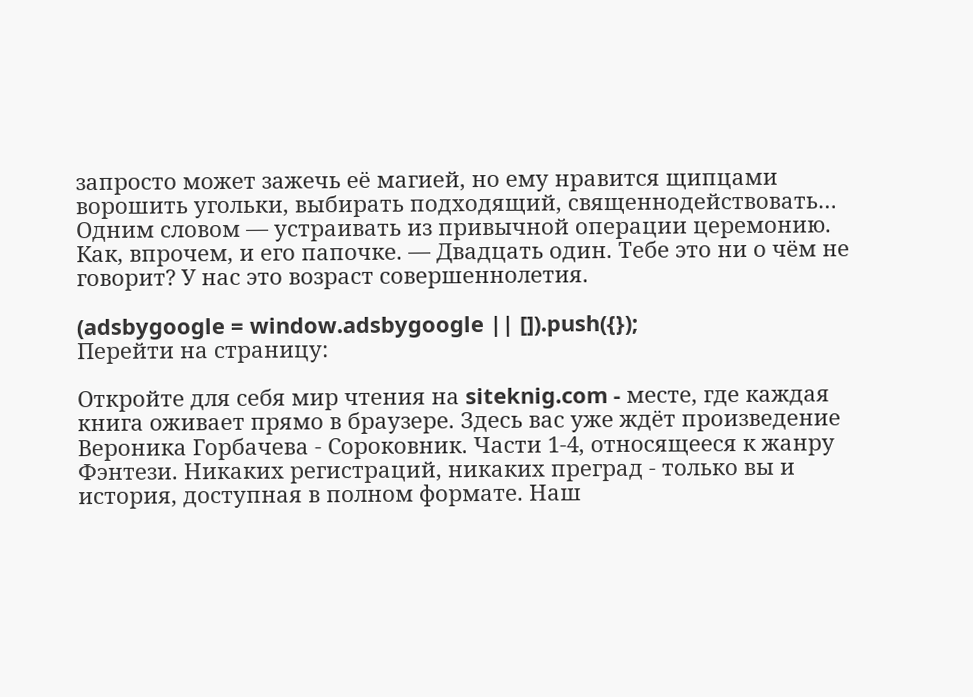запросто может зажечь её магией, но ему нравится щипцами ворошить угольки, выбирать подходящий, священнодействовать… Одним словом — устраивать из привычной операции церемонию. Как, впрочем, и его папочке. — Двадцать один. Тебе это ни о чём не говорит? У нас это возраст совершеннолетия.

(adsbygoogle = window.adsbygoogle || []).push({});
Перейти на страницу:

Откройте для себя мир чтения на siteknig.com - месте, где каждая книга оживает прямо в браузере. Здесь вас уже ждёт произведение Вероника Горбачева - Сороковник. Части 1-4, относящееся к жанру Фэнтези. Никаких регистраций, никаких преград - только вы и история, доступная в полном формате. Наш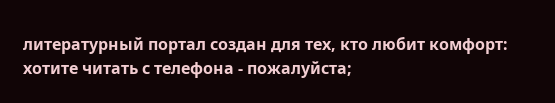литературный портал создан для тех, кто любит комфорт: хотите читать с телефона - пожалуйста;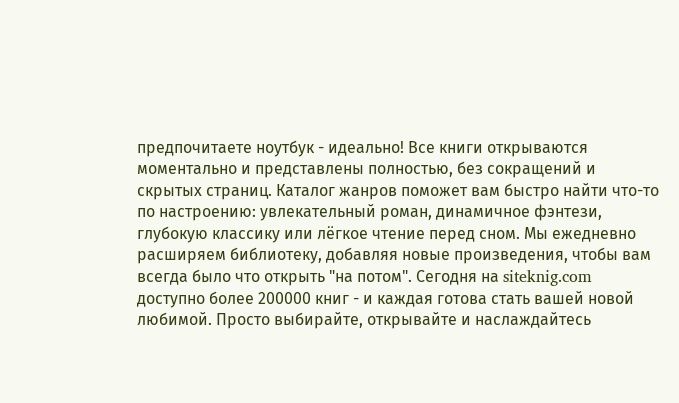предпочитаете ноутбук - идеально! Все книги открываются моментально и представлены полностью, без сокращений и скрытых страниц. Каталог жанров поможет вам быстро найти что-то по настроению: увлекательный роман, динамичное фэнтези, глубокую классику или лёгкое чтение перед сном. Мы ежедневно расширяем библиотеку, добавляя новые произведения, чтобы вам всегда было что открыть "на потом". Сегодня на siteknig.com доступно более 200000 книг - и каждая готова стать вашей новой любимой. Просто выбирайте, открывайте и наслаждайтесь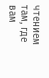чтением там, где вам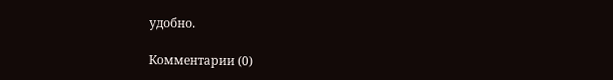удобно.

Комментарии (0)